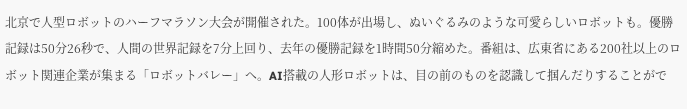北京で人型ロボットのハーフマラソン大会が開催された。100体が出場し、ぬいぐるみのような可愛らしいロボットも。優勝記録は50分26秒で、人間の世界記録を7分上回り、去年の優勝記録を1時間50分縮めた。番組は、広東省にある200社以上のロボット関連企業が集まる「ロボットバレー」へ。AI搭載の人形ロボットは、目の前のものを認識して掴んだりすることがで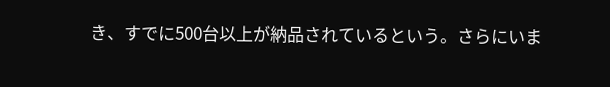き、すでに500台以上が納品されているという。さらにいま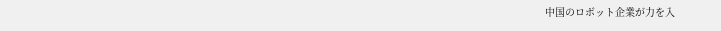中国のロボット企業が力を入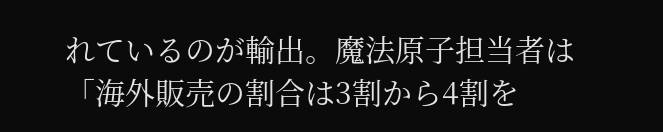れているのが輸出。魔法原子担当者は「海外販売の割合は3割から4割を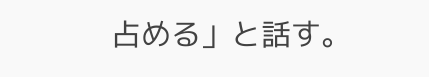占める」と話す。